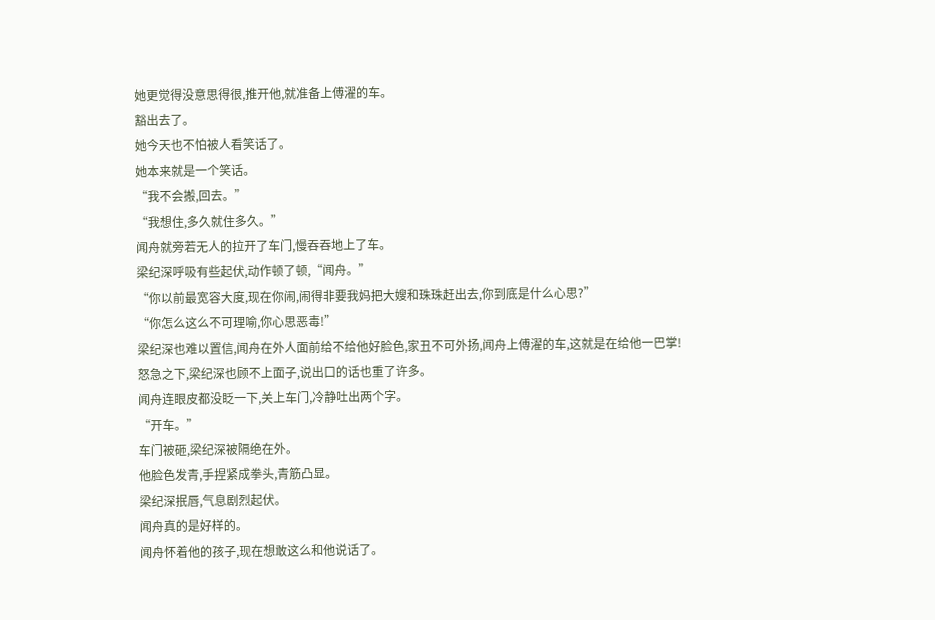她更觉得没意思得很,推开他,就准备上傅濯的车。
豁出去了。
她今天也不怕被人看笑话了。
她本来就是一个笑话。
“我不会搬,回去。”
“我想住,多久就住多久。”
闻舟就旁若无人的拉开了车门,慢吞吞地上了车。
梁纪深呼吸有些起伏,动作顿了顿,“闻舟。”
“你以前最宽容大度,现在你闹,闹得非要我妈把大嫂和珠珠赶出去,你到底是什么心思?”
“你怎么这么不可理喻,你心思恶毒!”
梁纪深也难以置信,闻舟在外人面前给不给他好脸色,家丑不可外扬,闻舟上傅濯的车,这就是在给他一巴掌!
怒急之下,梁纪深也顾不上面子,说出口的话也重了许多。
闻舟连眼皮都没眨一下,关上车门,冷静吐出两个字。
“开车。”
车门被砸,梁纪深被隔绝在外。
他脸色发青,手捏紧成拳头,青筋凸显。
梁纪深抿唇,气息剧烈起伏。
闻舟真的是好样的。
闻舟怀着他的孩子,现在想敢这么和他说话了。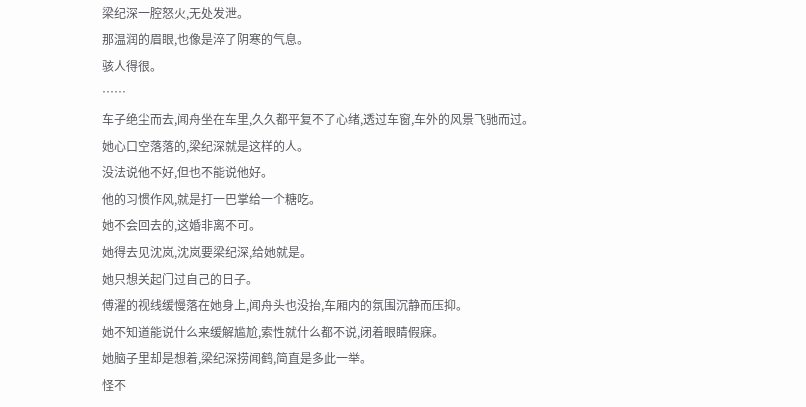梁纪深一腔怒火,无处发泄。
那温润的眉眼,也像是淬了阴寒的气息。
骇人得很。
……
车子绝尘而去,闻舟坐在车里,久久都平复不了心绪,透过车窗,车外的风景飞驰而过。
她心口空落落的,梁纪深就是这样的人。
没法说他不好,但也不能说他好。
他的习惯作风,就是打一巴掌给一个糖吃。
她不会回去的,这婚非离不可。
她得去见沈岚,沈岚要梁纪深,给她就是。
她只想关起门过自己的日子。
傅濯的视线缓慢落在她身上,闻舟头也没抬,车厢内的氛围沉静而压抑。
她不知道能说什么来缓解尴尬,索性就什么都不说,闭着眼睛假寐。
她脑子里却是想着,梁纪深捞闻鹤,简直是多此一举。
怪不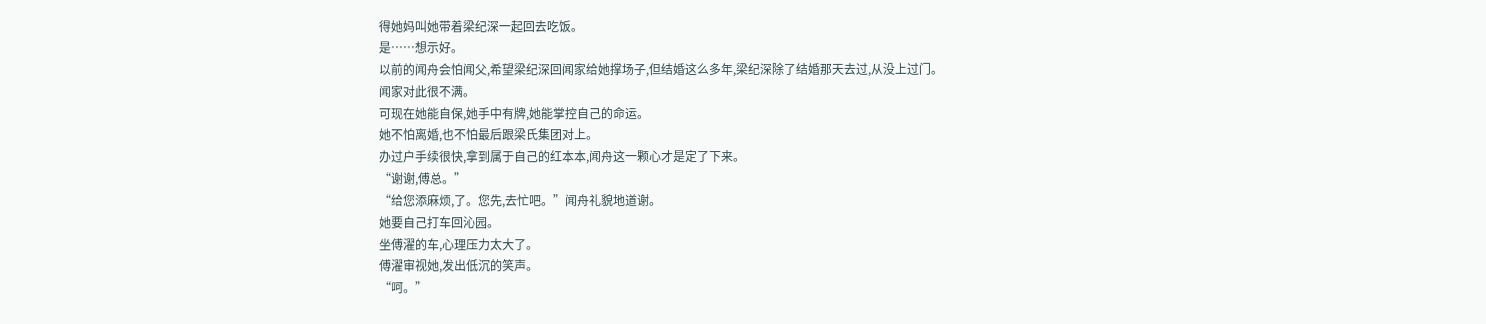得她妈叫她带着梁纪深一起回去吃饭。
是……想示好。
以前的闻舟会怕闻父,希望梁纪深回闻家给她撑场子,但结婚这么多年,梁纪深除了结婚那天去过,从没上过门。
闻家对此很不满。
可现在她能自保,她手中有牌,她能掌控自己的命运。
她不怕离婚,也不怕最后跟梁氏集团对上。
办过户手续很快,拿到属于自己的红本本,闻舟这一颗心才是定了下来。
“谢谢,傅总。”
“给您添麻烦,了。您先,去忙吧。”闻舟礼貌地道谢。
她要自己打车回沁园。
坐傅濯的车,心理压力太大了。
傅濯审视她,发出低沉的笑声。
“呵。”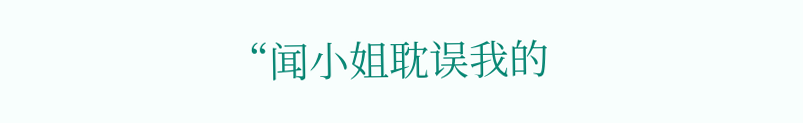“闻小姐耽误我的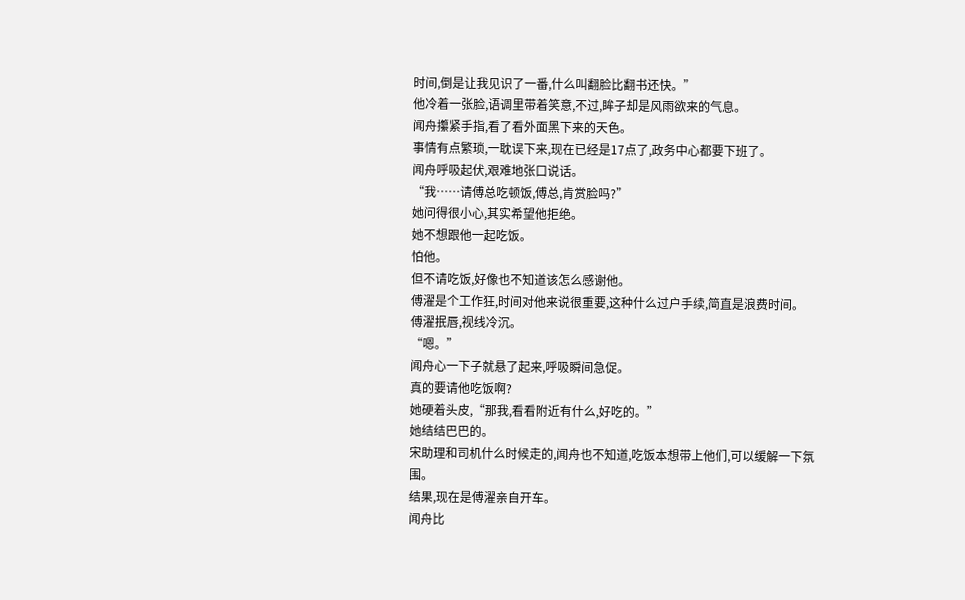时间,倒是让我见识了一番,什么叫翻脸比翻书还快。”
他冷着一张脸,语调里带着笑意,不过,眸子却是风雨欲来的气息。
闻舟攥紧手指,看了看外面黑下来的天色。
事情有点繁琐,一耽误下来,现在已经是17点了,政务中心都要下班了。
闻舟呼吸起伏,艰难地张口说话。
“我……请傅总吃顿饭,傅总,肯赏脸吗?”
她问得很小心,其实希望他拒绝。
她不想跟他一起吃饭。
怕他。
但不请吃饭,好像也不知道该怎么感谢他。
傅濯是个工作狂,时间对他来说很重要,这种什么过户手续,简直是浪费时间。
傅濯抿唇,视线冷沉。
“嗯。”
闻舟心一下子就悬了起来,呼吸瞬间急促。
真的要请他吃饭啊?
她硬着头皮,“那我,看看附近有什么,好吃的。”
她结结巴巴的。
宋助理和司机什么时候走的,闻舟也不知道,吃饭本想带上他们,可以缓解一下氛围。
结果,现在是傅濯亲自开车。
闻舟比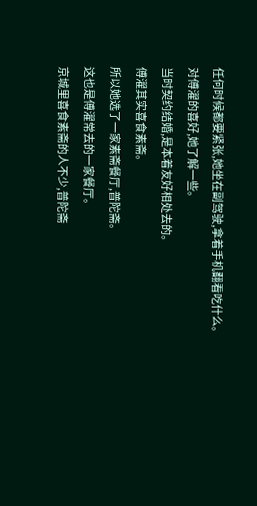任何时候都要紧张,她坐在副驾驶,拿着手机翻看吃什么。
对傅濯的喜好,她了解一些。
当时契约结婚,是本着友好相处去的。
傅濯其实喜食素斋。
所以她选了一家素斋餐厅,普陀斋。
这也是傅濯常去的一家餐厅。
京城里喜食素斋的人不少,普陀斋